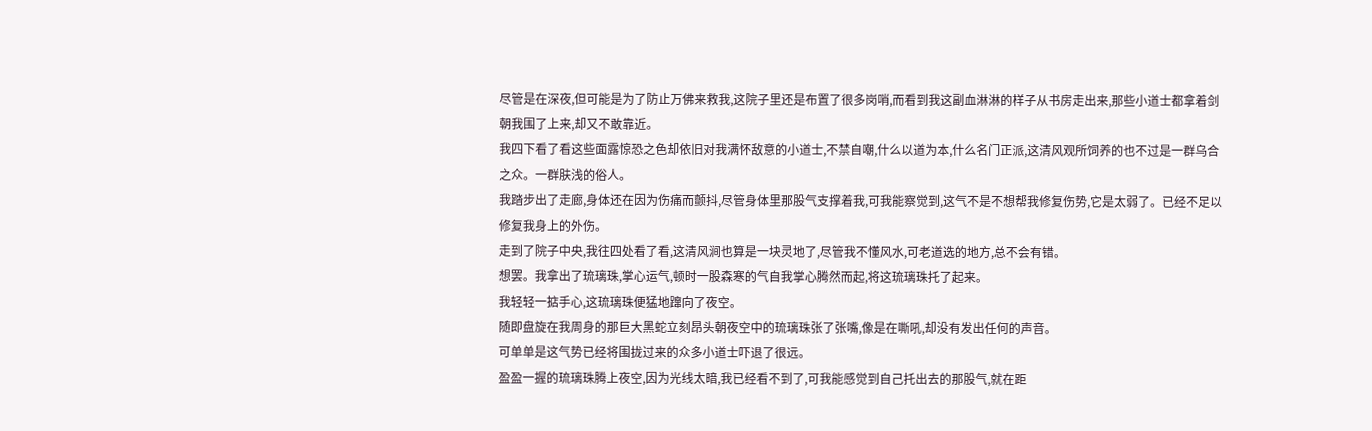尽管是在深夜,但可能是为了防止万佛来救我,这院子里还是布置了很多岗哨,而看到我这副血淋淋的样子从书房走出来,那些小道士都拿着剑朝我围了上来,却又不敢靠近。
我四下看了看这些面露惊恐之色却依旧对我满怀敌意的小道士,不禁自嘲,什么以道为本,什么名门正派,这清风观所饲养的也不过是一群乌合之众。一群肤浅的俗人。
我踏步出了走廊,身体还在因为伤痛而颤抖,尽管身体里那股气支撑着我,可我能察觉到,这气不是不想帮我修复伤势,它是太弱了。已经不足以修复我身上的外伤。
走到了院子中央,我往四处看了看,这清风涧也算是一块灵地了,尽管我不懂风水,可老道选的地方,总不会有错。
想罢。我拿出了琉璃珠,掌心运气,顿时一股森寒的气自我掌心腾然而起,将这琉璃珠托了起来。
我轻轻一掂手心,这琉璃珠便猛地蹿向了夜空。
随即盘旋在我周身的那巨大黑蛇立刻昂头朝夜空中的琉璃珠张了张嘴,像是在嘶吼,却没有发出任何的声音。
可单单是这气势已经将围拢过来的众多小道士吓退了很远。
盈盈一握的琉璃珠腾上夜空,因为光线太暗,我已经看不到了,可我能感觉到自己托出去的那股气,就在距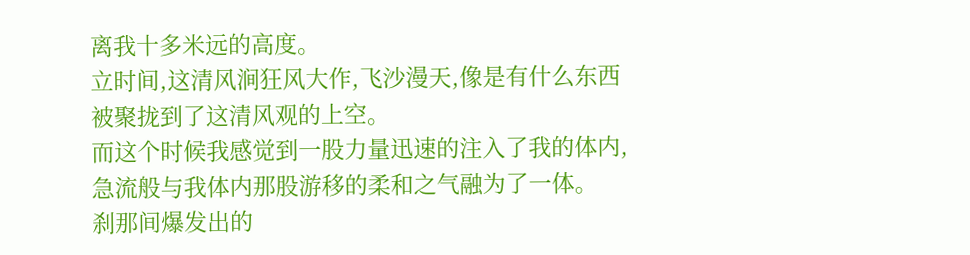离我十多米远的高度。
立时间,这清风涧狂风大作,飞沙漫天,像是有什么东西被聚拢到了这清风观的上空。
而这个时候我感觉到一股力量迅速的注入了我的体内,急流般与我体内那股游移的柔和之气融为了一体。
刹那间爆发出的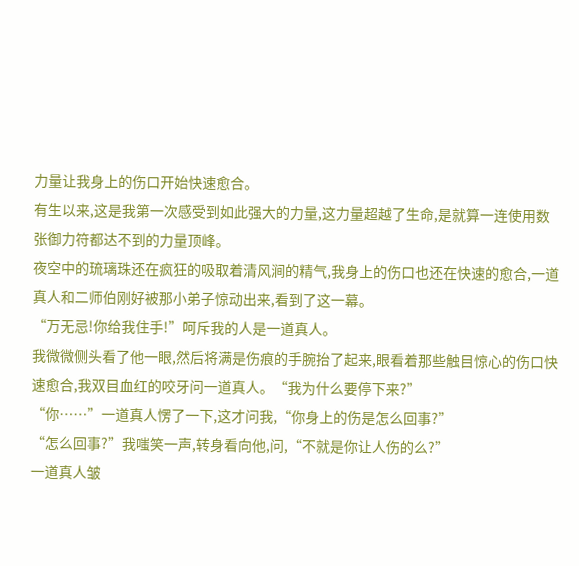力量让我身上的伤口开始快速愈合。
有生以来,这是我第一次感受到如此强大的力量,这力量超越了生命,是就算一连使用数张御力符都达不到的力量顶峰。
夜空中的琉璃珠还在疯狂的吸取着清风涧的精气,我身上的伤口也还在快速的愈合,一道真人和二师伯刚好被那小弟子惊动出来,看到了这一幕。
“万无忌!你给我住手!”呵斥我的人是一道真人。
我微微侧头看了他一眼,然后将满是伤痕的手腕抬了起来,眼看着那些触目惊心的伤口快速愈合,我双目血红的咬牙问一道真人。“我为什么要停下来?”
“你……”一道真人愣了一下,这才问我,“你身上的伤是怎么回事?”
“怎么回事?”我嗤笑一声,转身看向他,问,“不就是你让人伤的么?”
一道真人皱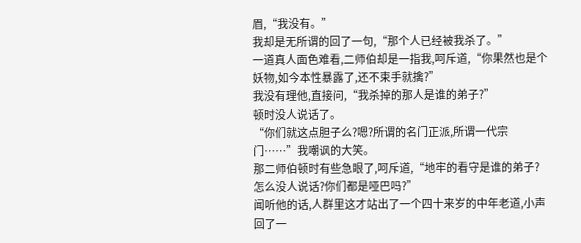眉,“我没有。”
我却是无所谓的回了一句,“那个人已经被我杀了。”
一道真人面色难看,二师伯却是一指我,呵斥道,“你果然也是个妖物,如今本性暴露了,还不束手就擒?”
我没有理他,直接问,“我杀掉的那人是谁的弟子?”
顿时没人说话了。
“你们就这点胆子么?嗯?所谓的名门正派,所谓一代宗门……”我嘲讽的大笑。
那二师伯顿时有些急眼了,呵斥道,“地牢的看守是谁的弟子?怎么没人说话?你们都是哑巴吗?”
闻听他的话,人群里这才站出了一个四十来岁的中年老道,小声回了一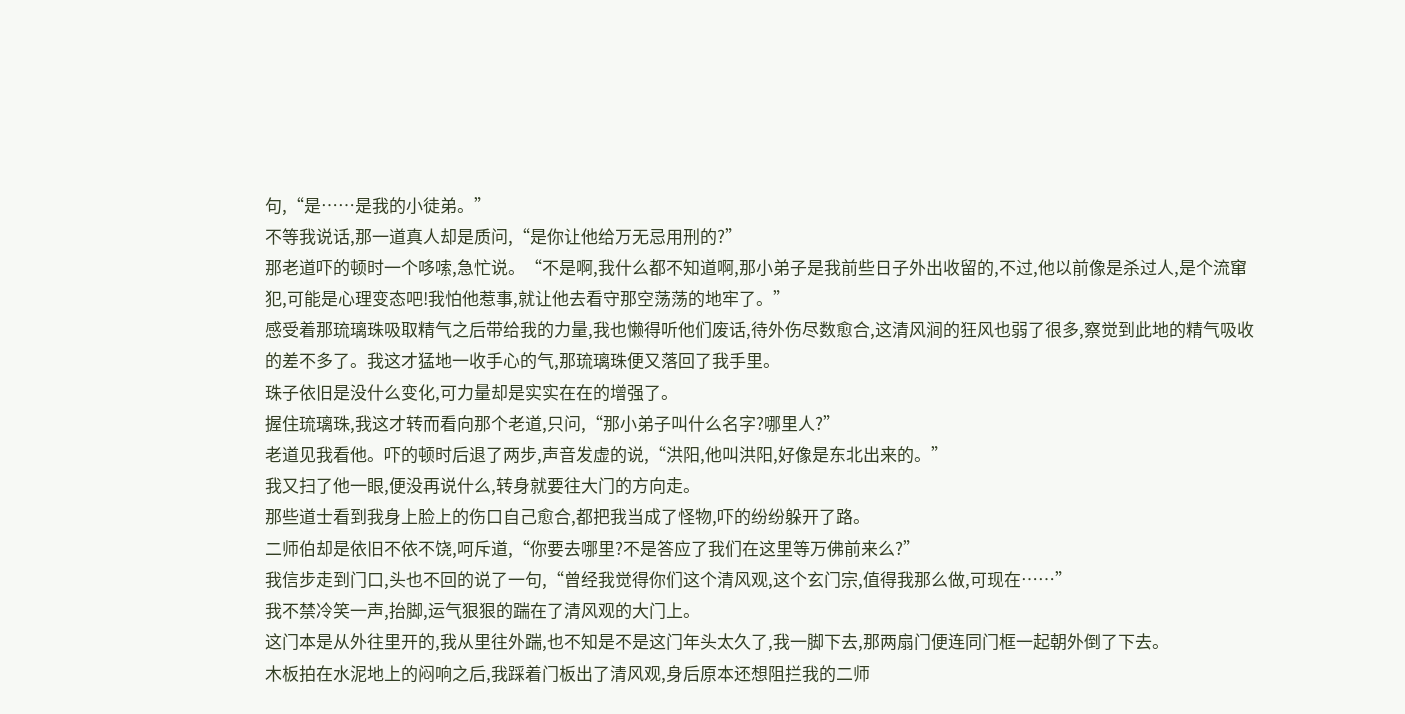句,“是……是我的小徒弟。”
不等我说话,那一道真人却是质问,“是你让他给万无忌用刑的?”
那老道吓的顿时一个哆嗦,急忙说。“不是啊,我什么都不知道啊,那小弟子是我前些日子外出收留的,不过,他以前像是杀过人,是个流窜犯,可能是心理变态吧!我怕他惹事,就让他去看守那空荡荡的地牢了。”
感受着那琉璃珠吸取精气之后带给我的力量,我也懒得听他们废话,待外伤尽数愈合,这清风涧的狂风也弱了很多,察觉到此地的精气吸收的差不多了。我这才猛地一收手心的气,那琉璃珠便又落回了我手里。
珠子依旧是没什么变化,可力量却是实实在在的增强了。
握住琉璃珠,我这才转而看向那个老道,只问,“那小弟子叫什么名字?哪里人?”
老道见我看他。吓的顿时后退了两步,声音发虚的说,“洪阳,他叫洪阳,好像是东北出来的。”
我又扫了他一眼,便没再说什么,转身就要往大门的方向走。
那些道士看到我身上脸上的伤口自己愈合,都把我当成了怪物,吓的纷纷躲开了路。
二师伯却是依旧不依不饶,呵斥道,“你要去哪里?不是答应了我们在这里等万佛前来么?”
我信步走到门口,头也不回的说了一句,“曾经我觉得你们这个清风观,这个玄门宗,值得我那么做,可现在……”
我不禁冷笑一声,抬脚,运气狠狠的踹在了清风观的大门上。
这门本是从外往里开的,我从里往外踹,也不知是不是这门年头太久了,我一脚下去,那两扇门便连同门框一起朝外倒了下去。
木板拍在水泥地上的闷响之后,我踩着门板出了清风观,身后原本还想阻拦我的二师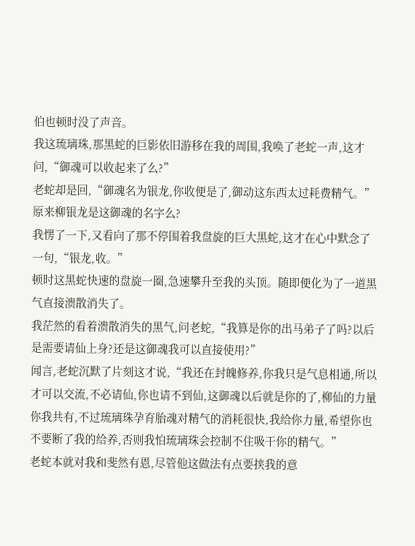伯也顿时没了声音。
我这琉璃珠,那黑蛇的巨影依旧游移在我的周围,我唤了老蛇一声,这才问,“御魂可以收起来了么?”
老蛇却是回,“御魂名为银龙,你收便是了,御动这东西太过耗费精气。”
原来柳银龙是这御魂的名字么?
我愣了一下,又看向了那不停围着我盘旋的巨大黑蛇,这才在心中默念了一句,“银龙,收。”
顿时这黑蛇快速的盘旋一圈,急速攀升至我的头顶。随即便化为了一道黑气直接溃散消失了。
我茫然的看着溃散消失的黑气,问老蛇,“我算是你的出马弟子了吗?以后是需要请仙上身?还是这御魂我可以直接使用?”
闻言,老蛇沉默了片刻这才说,“我还在封魄修养,你我只是气息相通,所以才可以交流,不必请仙,你也请不到仙,这御魂以后就是你的了,柳仙的力量你我共有,不过琉璃珠孕育胎魂对精气的消耗很快,我给你力量,希望你也不要断了我的给养,否则我怕琉璃珠会控制不住吸干你的精气。”
老蛇本就对我和斐然有恩,尽管他这做法有点要挟我的意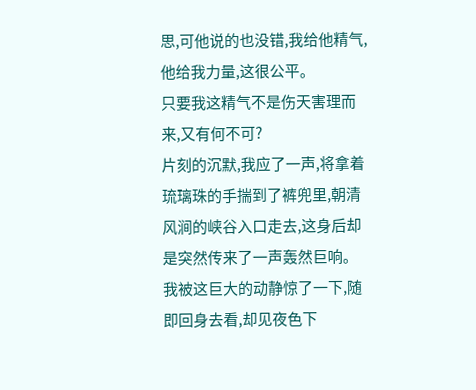思,可他说的也没错,我给他精气,他给我力量,这很公平。
只要我这精气不是伤天害理而来,又有何不可?
片刻的沉默,我应了一声,将拿着琉璃珠的手揣到了裤兜里,朝清风涧的峡谷入口走去,这身后却是突然传来了一声轰然巨响。
我被这巨大的动静惊了一下,随即回身去看,却见夜色下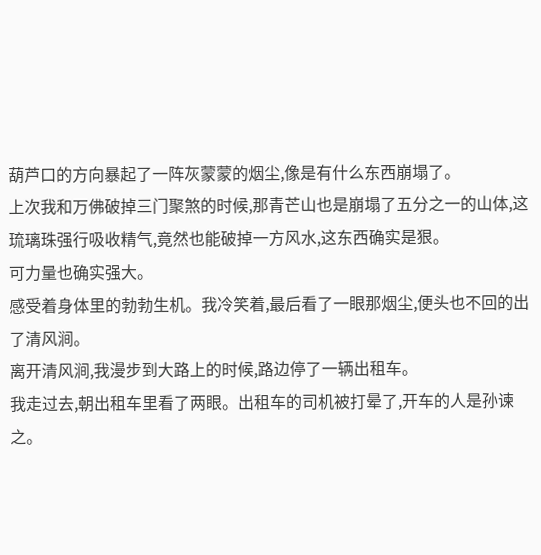葫芦口的方向暴起了一阵灰蒙蒙的烟尘,像是有什么东西崩塌了。
上次我和万佛破掉三门聚煞的时候,那青芒山也是崩塌了五分之一的山体,这琉璃珠强行吸收精气,竟然也能破掉一方风水,这东西确实是狠。
可力量也确实强大。
感受着身体里的勃勃生机。我冷笑着,最后看了一眼那烟尘,便头也不回的出了清风涧。
离开清风涧,我漫步到大路上的时候,路边停了一辆出租车。
我走过去,朝出租车里看了两眼。出租车的司机被打晕了,开车的人是孙谏之。